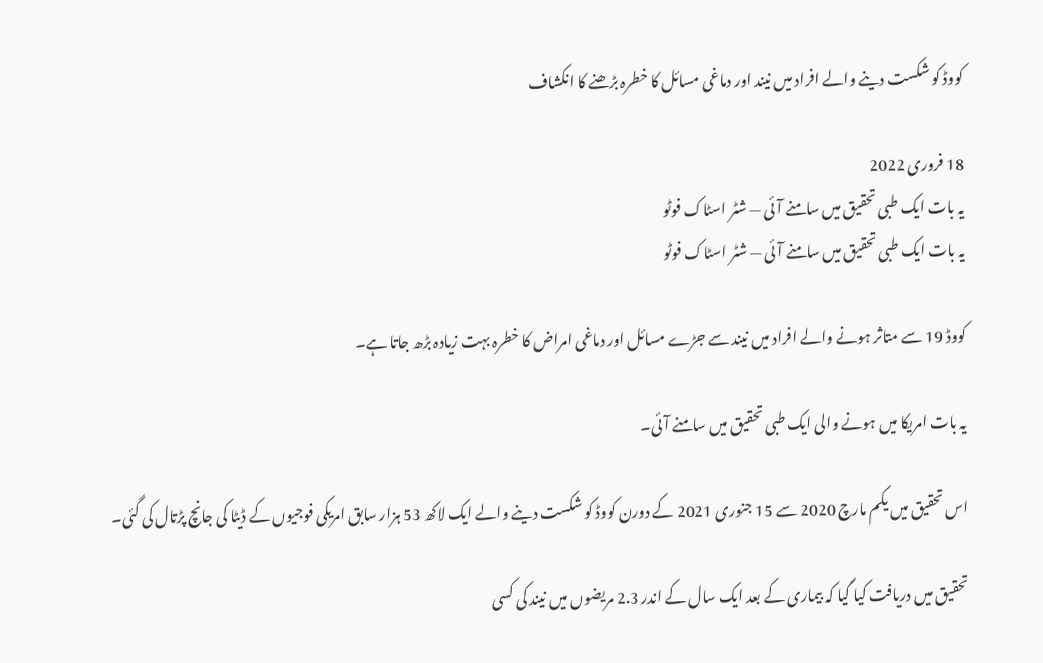کووڈ کو شکست دینے والے افراد میں نیند اور دماغی مسائل کا خطرہ بڑھنے کا انکشاف

18 فروری 2022
یہ بات ایک طبی تحقیق میں سامنے آئی — شٹر اسٹاک فوٹو
یہ بات ایک طبی تحقیق میں سامنے آئی — شٹر اسٹاک فوٹو

کووڈ 19 سے متاثر ہونے والے افراد میں نیند سے جڑے مسائل اور دماغی امراض کا خطرہ بہت زیادہ بڑھ جاتا ہے۔

یہ بات امریکا میں ہونے والی ایک طبی تحقیق میں سامنے آئی۔

اس تحقیق میں یکم مارچ 2020 سے 15 جنوری 2021 کے دورن کووڈ کو شکست دینے والے ایک لاکھ 53 ہزار سابق امریکی فوجیوں کے ڈیٹا کی جانچ پڑتال کی گئی۔

تحقیق میں دریافت کیا گیا کہ بیماری کے بعد ایک سال کے اندر 2.3 مریضوں میں نیند کی کسی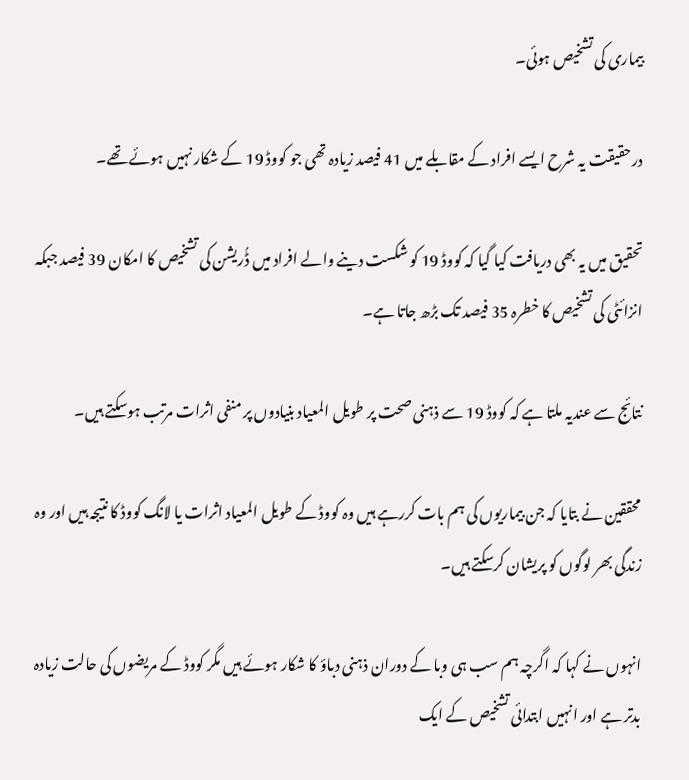بیماری کی تشخیص ہوئی۔

درحقیقت یہ شرح ایسے افراد کے مقابلے میں 41 فیصد زیادہ تھی جو کووڈ 19 کے شکار نہیں ہوئے تھے۔

تحقیق میں یہ بھی دریافت کیا گیا کہ کووڈ 19 کو شکست دینے والے افراد میں ڈُریشن کی تشخیص کا امکان 39 فیصد جبکہ انزائٹی کی تشخیص کا خطرہ 35 فیصد تک بڑھ جاتا ہے۔

نتائج سے عندیہ ملتا ہے کہ کووڈ 19 سے ذہنی صحت پر طویل المعیاد بنیادوں پر منفی اثرات مرتب ہوسکتے ہیں۔

محققین نے بتایا کہ جن بیماریوں کی ہم بات کررہے ہیں وہ کووڈ کے طویل المعیاد اثرات یا لانگ کووڈ کا نتیجہ ہیں اور وہ زندگی بھر لوگوں کو پریشان کرسکتے ہیں۔

انہوں نے کہا کہ اگرچہ ہم سب ہی وبا کے دوران ذہنی دباؤ کا شکار ہوئے ہیں مگر کووڈ کے مریضوں کی حالت زیادہ بدتر ہے اور انہیں ابتدائی تشخیص کے ایک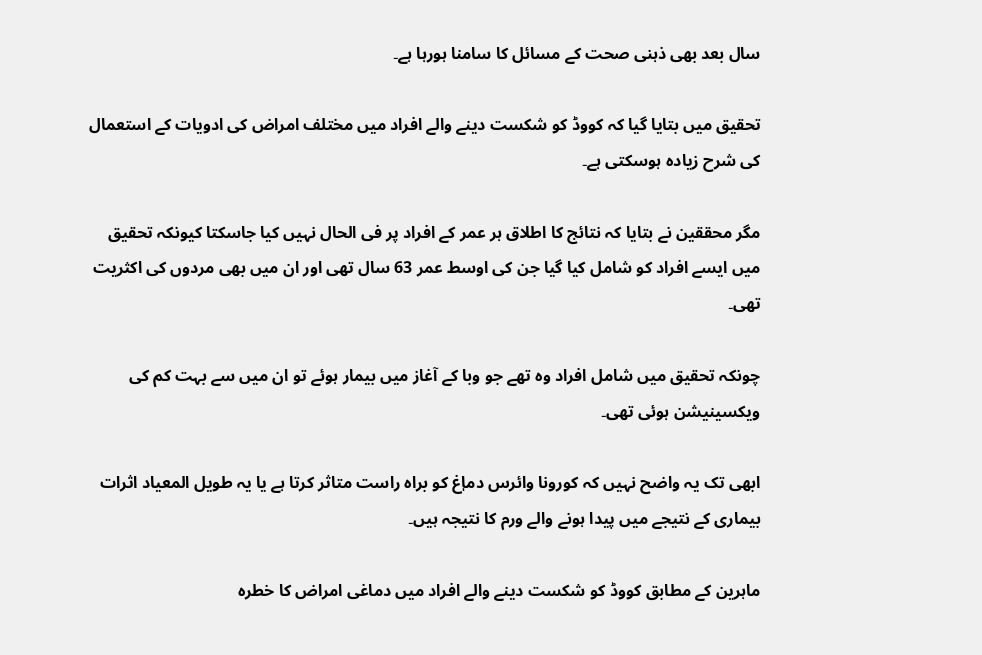سال بعد بھی ذہنی صحت کے مسائل کا سامنا ہورہا ہے۔

تحقیق میں بتایا گیا کہ کووڈ کو شکست دینے والے افراد میں مختلف امراض کی ادویات کے استعمال کی شرح زیادہ ہوسکتی ہے۔

مگر محققین نے بتایا کہ نتائج کا اطلاق ہر عمر کے افراد پر فی الحال نہیں کیا جاسکتا کیونکہ تحقیق میں ایسے افراد کو شامل کیا گیا جن کی اوسط عمر 63 سال تھی اور ان میں بھی مردوں کی اکثریت تھی۔

چونکہ تحقیق میں شامل افراد وہ تھے جو وبا کے آغاز میں بیمار ہوئے تو ان میں سے بہت کم کی ویکسینیشن ہوئی تھی۔

ابھی تک یہ واضح نہیں کہ کورونا وائرس دماٖغ کو براہ راست متاثر کرتا ہے یا یہ طویل المعیاد اثرات بیماری کے نتیجے میں پیدا ہونے والے ورم کا نتیجہ ہیں۔

ماہرین کے مطابق کووڈ کو شکست دینے والے افراد میں دماغی امراض کا خطرہ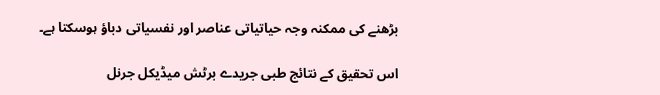بڑھنے کی ممکنہ وجہ حیاتیاتی عناصر اور نفسیاتی دباؤ ہوسکتا ہے۔

اس تحقیق کے نتائج طبی جریدے برٹش میڈیکل جرنل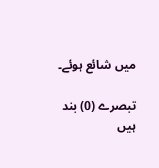میں شائع ہوئے۔

تبصرے (0) بند ہیں